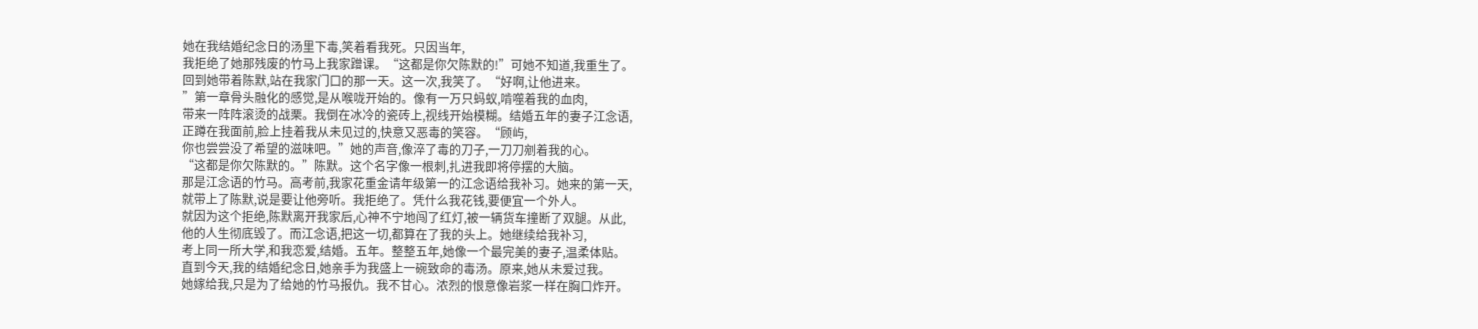她在我结婚纪念日的汤里下毒,笑着看我死。只因当年,
我拒绝了她那残废的竹马上我家蹭课。“这都是你欠陈默的!”可她不知道,我重生了。
回到她带着陈默,站在我家门口的那一天。这一次,我笑了。“好啊,让他进来。
”第一章骨头融化的感觉,是从喉咙开始的。像有一万只蚂蚁,啃噬着我的血肉,
带来一阵阵滚烫的战栗。我倒在冰冷的瓷砖上,视线开始模糊。结婚五年的妻子江念语,
正蹲在我面前,脸上挂着我从未见过的,快意又恶毒的笑容。“顾屿,
你也尝尝没了希望的滋味吧。”她的声音,像淬了毒的刀子,一刀刀剜着我的心。
“这都是你欠陈默的。”陈默。这个名字像一根刺,扎进我即将停摆的大脑。
那是江念语的竹马。高考前,我家花重金请年级第一的江念语给我补习。她来的第一天,
就带上了陈默,说是要让他旁听。我拒绝了。凭什么我花钱,要便宜一个外人。
就因为这个拒绝,陈默离开我家后,心神不宁地闯了红灯,被一辆货车撞断了双腿。从此,
他的人生彻底毁了。而江念语,把这一切,都算在了我的头上。她继续给我补习,
考上同一所大学,和我恋爱,结婚。五年。整整五年,她像一个最完美的妻子,温柔体贴。
直到今天,我的结婚纪念日,她亲手为我盛上一碗致命的毒汤。原来,她从未爱过我。
她嫁给我,只是为了给她的竹马报仇。我不甘心。浓烈的恨意像岩浆一样在胸口炸开。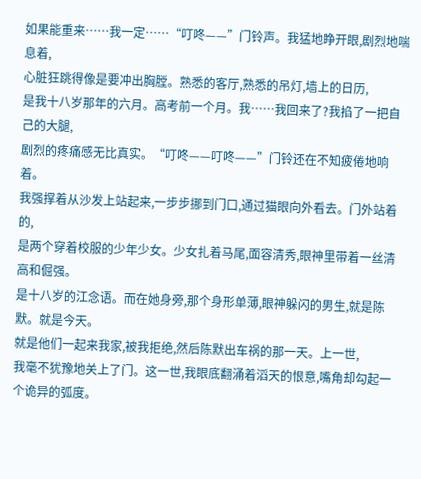如果能重来……我一定……“叮咚——”门铃声。我猛地睁开眼,剧烈地喘息着,
心脏狂跳得像是要冲出胸膛。熟悉的客厅,熟悉的吊灯,墙上的日历,
是我十八岁那年的六月。高考前一个月。我……我回来了?我掐了一把自己的大腿,
剧烈的疼痛感无比真实。“叮咚——叮咚——”门铃还在不知疲倦地响着。
我强撑着从沙发上站起来,一步步挪到门口,通过猫眼向外看去。门外站着的,
是两个穿着校服的少年少女。少女扎着马尾,面容清秀,眼神里带着一丝清高和倔强。
是十八岁的江念语。而在她身旁,那个身形单薄,眼神躲闪的男生,就是陈默。就是今天。
就是他们一起来我家,被我拒绝,然后陈默出车祸的那一天。上一世,
我毫不犹豫地关上了门。这一世,我眼底翻涌着滔天的恨意,嘴角却勾起一个诡异的弧度。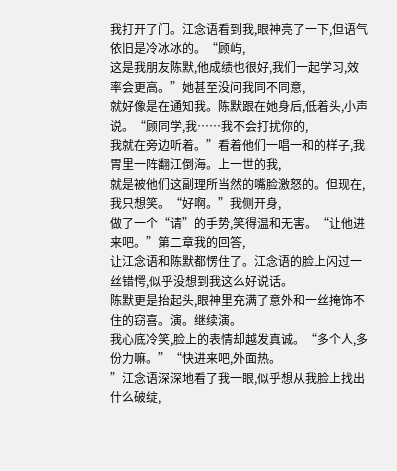我打开了门。江念语看到我,眼神亮了一下,但语气依旧是冷冰冰的。“顾屿,
这是我朋友陈默,他成绩也很好,我们一起学习,效率会更高。”她甚至没问我同不同意,
就好像是在通知我。陈默跟在她身后,低着头,小声说。“顾同学,我……我不会打扰你的,
我就在旁边听着。”看着他们一唱一和的样子,我胃里一阵翻江倒海。上一世的我,
就是被他们这副理所当然的嘴脸激怒的。但现在,我只想笑。“好啊。”我侧开身,
做了一个“请”的手势,笑得温和无害。“让他进来吧。”第二章我的回答,
让江念语和陈默都愣住了。江念语的脸上闪过一丝错愕,似乎没想到我这么好说话。
陈默更是抬起头,眼神里充满了意外和一丝掩饰不住的窃喜。演。继续演。
我心底冷笑,脸上的表情却越发真诚。“多个人,多份力嘛。”“快进来吧,外面热。
”江念语深深地看了我一眼,似乎想从我脸上找出什么破绽,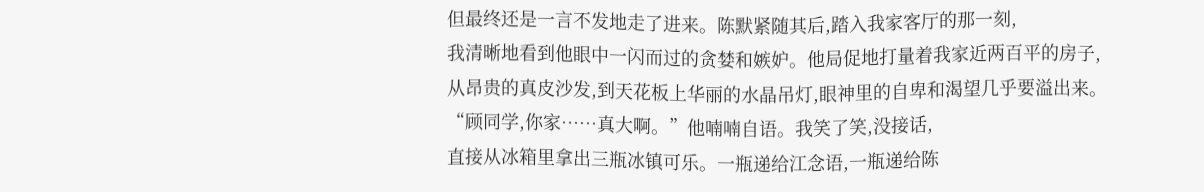但最终还是一言不发地走了进来。陈默紧随其后,踏入我家客厅的那一刻,
我清晰地看到他眼中一闪而过的贪婪和嫉妒。他局促地打量着我家近两百平的房子,
从昂贵的真皮沙发,到天花板上华丽的水晶吊灯,眼神里的自卑和渴望几乎要溢出来。
“顾同学,你家……真大啊。”他喃喃自语。我笑了笑,没接话,
直接从冰箱里拿出三瓶冰镇可乐。一瓶递给江念语,一瓶递给陈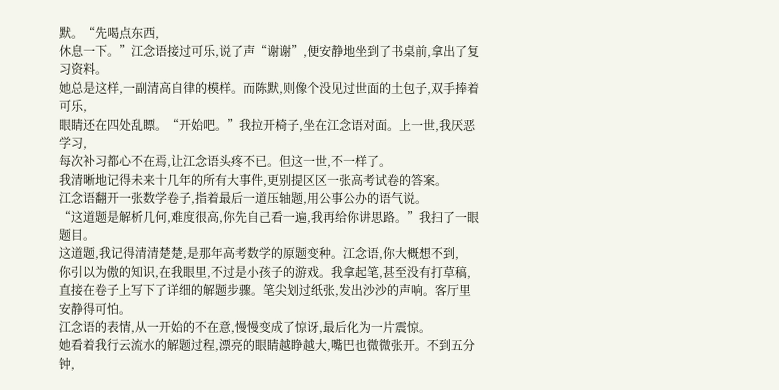默。“先喝点东西,
休息一下。”江念语接过可乐,说了声“谢谢”,便安静地坐到了书桌前,拿出了复习资料。
她总是这样,一副清高自律的模样。而陈默,则像个没见过世面的土包子,双手捧着可乐,
眼睛还在四处乱瞟。“开始吧。”我拉开椅子,坐在江念语对面。上一世,我厌恶学习,
每次补习都心不在焉,让江念语头疼不已。但这一世,不一样了。
我清晰地记得未来十几年的所有大事件,更别提区区一张高考试卷的答案。
江念语翻开一张数学卷子,指着最后一道压轴题,用公事公办的语气说。
“这道题是解析几何,难度很高,你先自己看一遍,我再给你讲思路。”我扫了一眼题目。
这道题,我记得清清楚楚,是那年高考数学的原题变种。江念语,你大概想不到,
你引以为傲的知识,在我眼里,不过是小孩子的游戏。我拿起笔,甚至没有打草稿,
直接在卷子上写下了详细的解题步骤。笔尖划过纸张,发出沙沙的声响。客厅里安静得可怕。
江念语的表情,从一开始的不在意,慢慢变成了惊讶,最后化为一片震惊。
她看着我行云流水的解题过程,漂亮的眼睛越睁越大,嘴巴也微微张开。不到五分钟,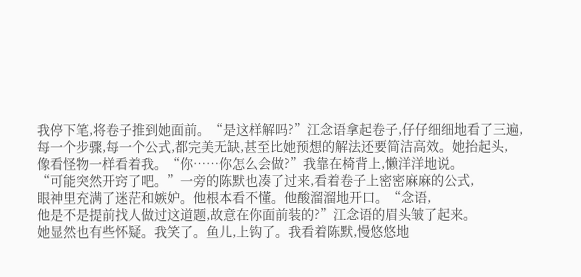我停下笔,将卷子推到她面前。“是这样解吗?”江念语拿起卷子,仔仔细细地看了三遍,
每一个步骤,每一个公式,都完美无缺,甚至比她预想的解法还要简洁高效。她抬起头,
像看怪物一样看着我。“你……你怎么会做?”我靠在椅背上,懒洋洋地说。
“可能突然开窍了吧。”一旁的陈默也凑了过来,看着卷子上密密麻麻的公式,
眼神里充满了迷茫和嫉妒。他根本看不懂。他酸溜溜地开口。“念语,
他是不是提前找人做过这道题,故意在你面前装的?”江念语的眉头皱了起来。
她显然也有些怀疑。我笑了。鱼儿,上钩了。我看着陈默,慢悠悠地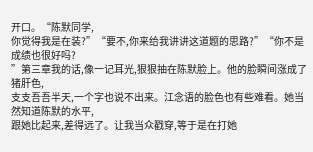开口。“陈默同学,
你觉得我是在装?”“要不,你来给我讲讲这道题的思路?”“你不是成绩也很好吗?
”第三章我的话,像一记耳光,狠狠抽在陈默脸上。他的脸瞬间涨成了猪肝色,
支支吾吾半天,一个字也说不出来。江念语的脸色也有些难看。她当然知道陈默的水平,
跟她比起来,差得远了。让我当众戳穿,等于是在打她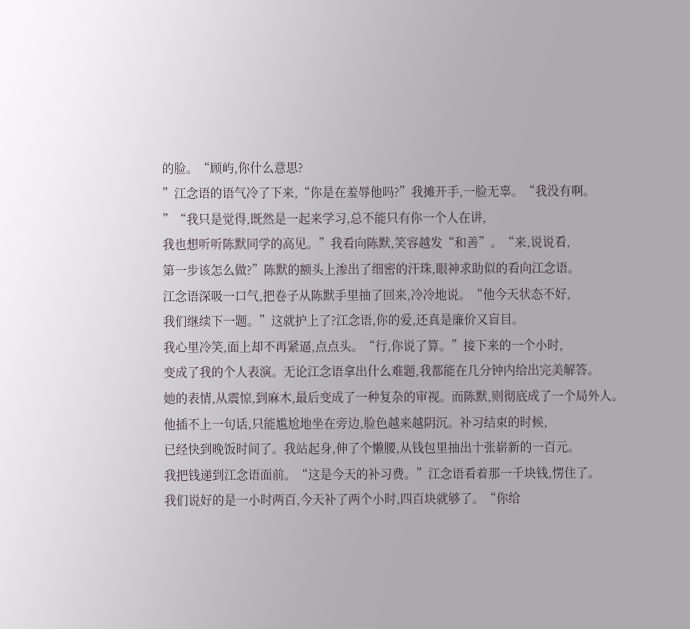的脸。“顾屿,你什么意思?
”江念语的语气冷了下来,“你是在羞辱他吗?”我摊开手,一脸无辜。“我没有啊。
”“我只是觉得,既然是一起来学习,总不能只有你一个人在讲,
我也想听听陈默同学的高见。”我看向陈默,笑容越发“和善”。“来,说说看,
第一步该怎么做?”陈默的额头上渗出了细密的汗珠,眼神求助似的看向江念语。
江念语深吸一口气,把卷子从陈默手里抽了回来,冷冷地说。“他今天状态不好,
我们继续下一题。”这就护上了?江念语,你的爱,还真是廉价又盲目。
我心里冷笑,面上却不再紧逼,点点头。“行,你说了算。”接下来的一个小时,
变成了我的个人表演。无论江念语拿出什么难题,我都能在几分钟内给出完美解答。
她的表情,从震惊,到麻木,最后变成了一种复杂的审视。而陈默,则彻底成了一个局外人。
他插不上一句话,只能尴尬地坐在旁边,脸色越来越阴沉。补习结束的时候,
已经快到晚饭时间了。我站起身,伸了个懒腰,从钱包里抽出十张崭新的一百元。
我把钱递到江念语面前。“这是今天的补习费。”江念语看着那一千块钱,愣住了。
我们说好的是一小时两百,今天补了两个小时,四百块就够了。“你给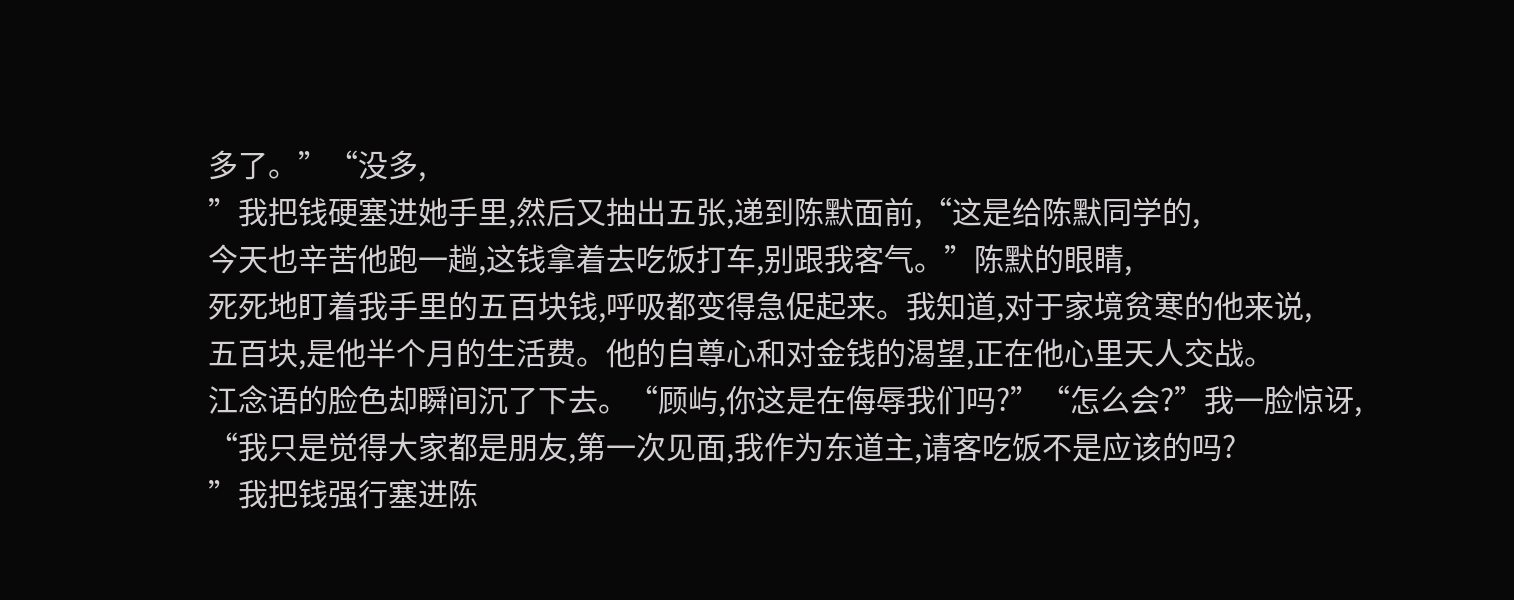多了。”“没多,
”我把钱硬塞进她手里,然后又抽出五张,递到陈默面前,“这是给陈默同学的,
今天也辛苦他跑一趟,这钱拿着去吃饭打车,别跟我客气。”陈默的眼睛,
死死地盯着我手里的五百块钱,呼吸都变得急促起来。我知道,对于家境贫寒的他来说,
五百块,是他半个月的生活费。他的自尊心和对金钱的渴望,正在他心里天人交战。
江念语的脸色却瞬间沉了下去。“顾屿,你这是在侮辱我们吗?”“怎么会?”我一脸惊讶,
“我只是觉得大家都是朋友,第一次见面,我作为东道主,请客吃饭不是应该的吗?
”我把钱强行塞进陈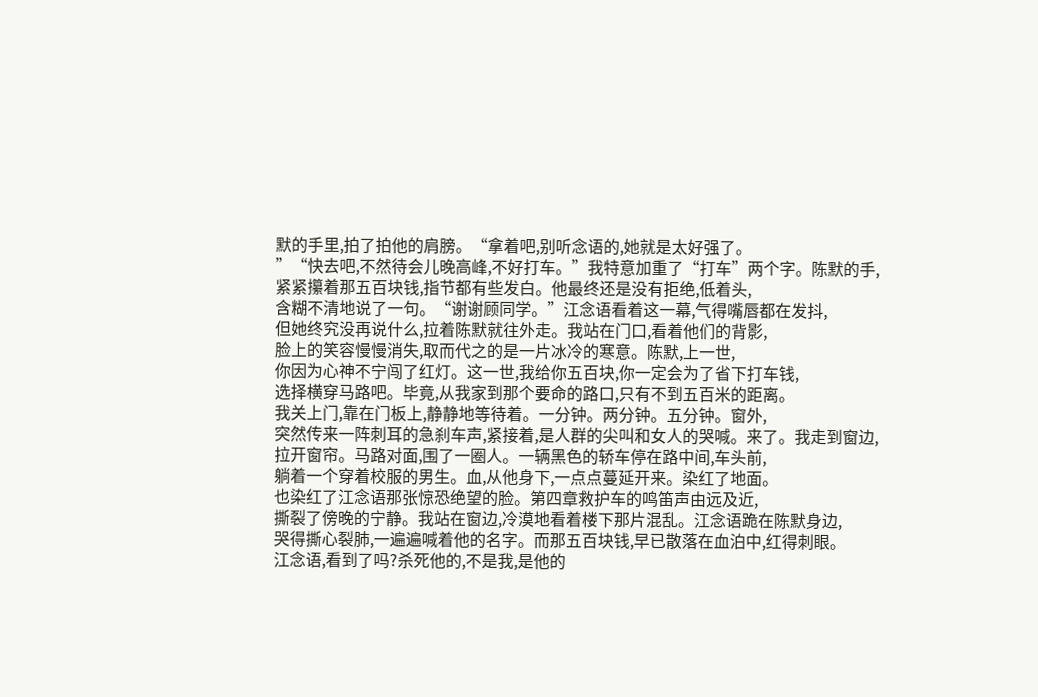默的手里,拍了拍他的肩膀。“拿着吧,别听念语的,她就是太好强了。
”“快去吧,不然待会儿晚高峰,不好打车。”我特意加重了“打车”两个字。陈默的手,
紧紧攥着那五百块钱,指节都有些发白。他最终还是没有拒绝,低着头,
含糊不清地说了一句。“谢谢顾同学。”江念语看着这一幕,气得嘴唇都在发抖,
但她终究没再说什么,拉着陈默就往外走。我站在门口,看着他们的背影,
脸上的笑容慢慢消失,取而代之的是一片冰冷的寒意。陈默,上一世,
你因为心神不宁闯了红灯。这一世,我给你五百块,你一定会为了省下打车钱,
选择横穿马路吧。毕竟,从我家到那个要命的路口,只有不到五百米的距离。
我关上门,靠在门板上,静静地等待着。一分钟。两分钟。五分钟。窗外,
突然传来一阵刺耳的急刹车声,紧接着,是人群的尖叫和女人的哭喊。来了。我走到窗边,
拉开窗帘。马路对面,围了一圈人。一辆黑色的轿车停在路中间,车头前,
躺着一个穿着校服的男生。血,从他身下,一点点蔓延开来。染红了地面。
也染红了江念语那张惊恐绝望的脸。第四章救护车的鸣笛声由远及近,
撕裂了傍晚的宁静。我站在窗边,冷漠地看着楼下那片混乱。江念语跪在陈默身边,
哭得撕心裂肺,一遍遍喊着他的名字。而那五百块钱,早已散落在血泊中,红得刺眼。
江念语,看到了吗?杀死他的,不是我,是他的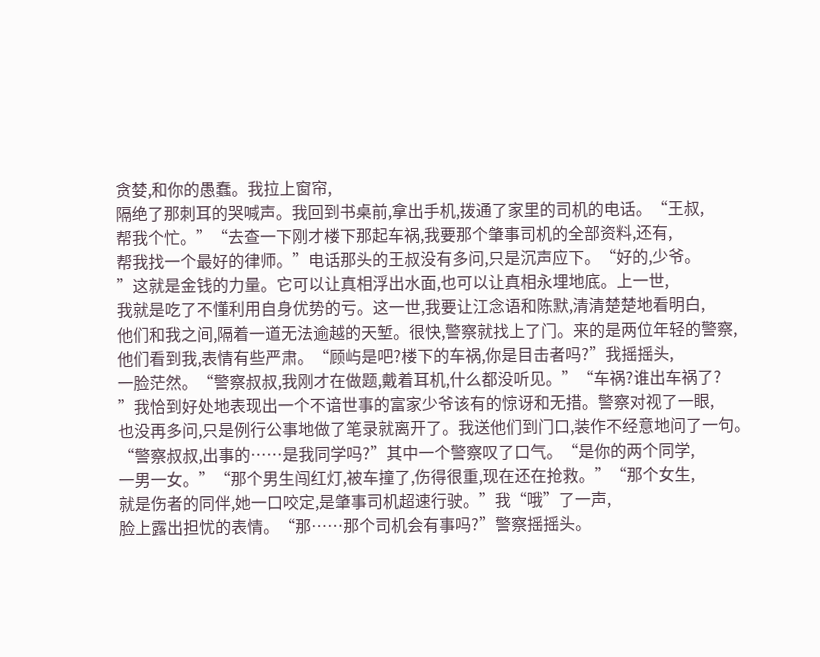贪婪,和你的愚蠢。我拉上窗帘,
隔绝了那刺耳的哭喊声。我回到书桌前,拿出手机,拨通了家里的司机的电话。“王叔,
帮我个忙。”“去查一下刚才楼下那起车祸,我要那个肇事司机的全部资料,还有,
帮我找一个最好的律师。”电话那头的王叔没有多问,只是沉声应下。“好的,少爷。
”这就是金钱的力量。它可以让真相浮出水面,也可以让真相永埋地底。上一世,
我就是吃了不懂利用自身优势的亏。这一世,我要让江念语和陈默,清清楚楚地看明白,
他们和我之间,隔着一道无法逾越的天堑。很快,警察就找上了门。来的是两位年轻的警察,
他们看到我,表情有些严肃。“顾屿是吧?楼下的车祸,你是目击者吗?”我摇摇头,
一脸茫然。“警察叔叔,我刚才在做题,戴着耳机,什么都没听见。”“车祸?谁出车祸了?
”我恰到好处地表现出一个不谙世事的富家少爷该有的惊讶和无措。警察对视了一眼,
也没再多问,只是例行公事地做了笔录就离开了。我送他们到门口,装作不经意地问了一句。
“警察叔叔,出事的……是我同学吗?”其中一个警察叹了口气。“是你的两个同学,
一男一女。”“那个男生闯红灯,被车撞了,伤得很重,现在还在抢救。”“那个女生,
就是伤者的同伴,她一口咬定,是肇事司机超速行驶。”我“哦”了一声,
脸上露出担忧的表情。“那……那个司机会有事吗?”警察摇摇头。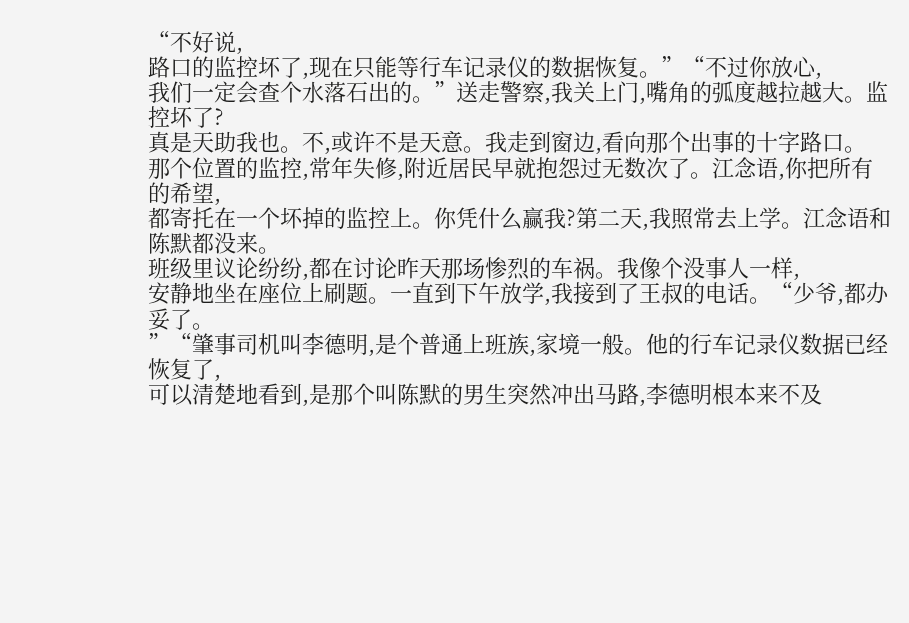“不好说,
路口的监控坏了,现在只能等行车记录仪的数据恢复。”“不过你放心,
我们一定会查个水落石出的。”送走警察,我关上门,嘴角的弧度越拉越大。监控坏了?
真是天助我也。不,或许不是天意。我走到窗边,看向那个出事的十字路口。
那个位置的监控,常年失修,附近居民早就抱怨过无数次了。江念语,你把所有的希望,
都寄托在一个坏掉的监控上。你凭什么赢我?第二天,我照常去上学。江念语和陈默都没来。
班级里议论纷纷,都在讨论昨天那场惨烈的车祸。我像个没事人一样,
安静地坐在座位上刷题。一直到下午放学,我接到了王叔的电话。“少爷,都办妥了。
”“肇事司机叫李德明,是个普通上班族,家境一般。他的行车记录仪数据已经恢复了,
可以清楚地看到,是那个叫陈默的男生突然冲出马路,李德明根本来不及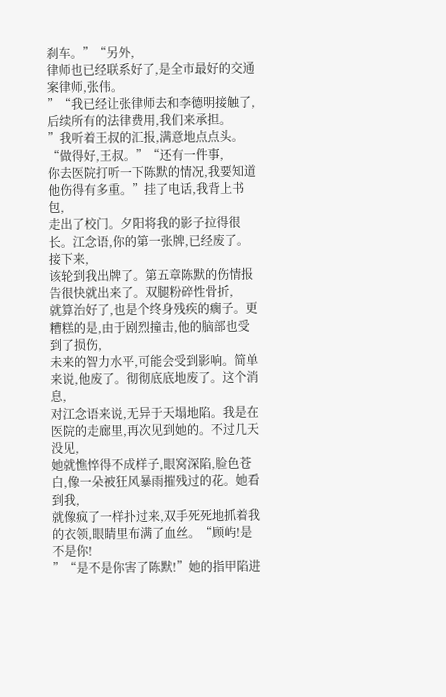刹车。”“另外,
律师也已经联系好了,是全市最好的交通案律师,张伟。
”“我已经让张律师去和李德明接触了,后续所有的法律费用,我们来承担。
”我听着王叔的汇报,满意地点点头。“做得好,王叔。”“还有一件事,
你去医院打听一下陈默的情况,我要知道他伤得有多重。”挂了电话,我背上书包,
走出了校门。夕阳将我的影子拉得很长。江念语,你的第一张牌,已经废了。接下来,
该轮到我出牌了。第五章陈默的伤情报告很快就出来了。双腿粉碎性骨折,
就算治好了,也是个终身残疾的瘸子。更糟糕的是,由于剧烈撞击,他的脑部也受到了损伤,
未来的智力水平,可能会受到影响。简单来说,他废了。彻彻底底地废了。这个消息,
对江念语来说,无异于天塌地陷。我是在医院的走廊里,再次见到她的。不过几天没见,
她就憔悴得不成样子,眼窝深陷,脸色苍白,像一朵被狂风暴雨摧残过的花。她看到我,
就像疯了一样扑过来,双手死死地抓着我的衣领,眼睛里布满了血丝。“顾屿!是不是你!
”“是不是你害了陈默!”她的指甲陷进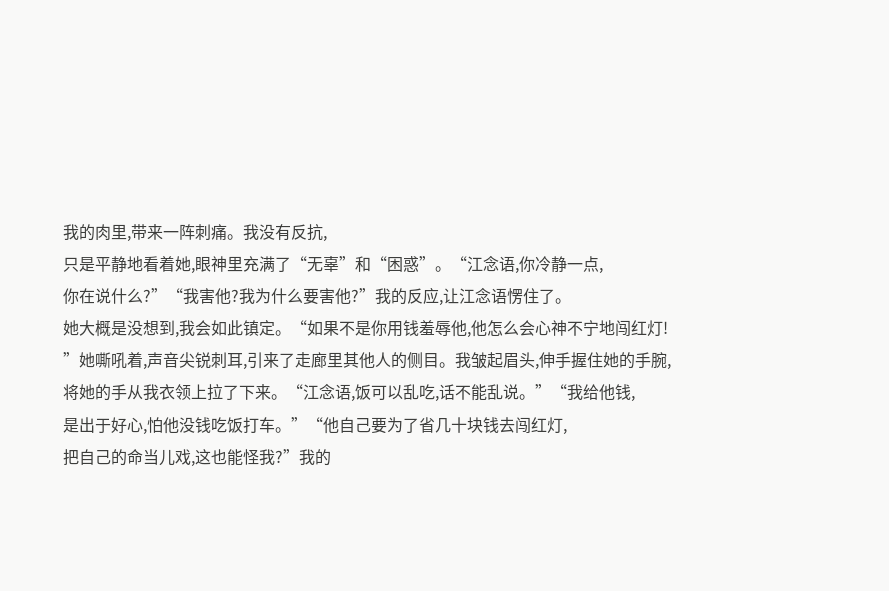我的肉里,带来一阵刺痛。我没有反抗,
只是平静地看着她,眼神里充满了“无辜”和“困惑”。“江念语,你冷静一点,
你在说什么?”“我害他?我为什么要害他?”我的反应,让江念语愣住了。
她大概是没想到,我会如此镇定。“如果不是你用钱羞辱他,他怎么会心神不宁地闯红灯!
”她嘶吼着,声音尖锐刺耳,引来了走廊里其他人的侧目。我皱起眉头,伸手握住她的手腕,
将她的手从我衣领上拉了下来。“江念语,饭可以乱吃,话不能乱说。”“我给他钱,
是出于好心,怕他没钱吃饭打车。”“他自己要为了省几十块钱去闯红灯,
把自己的命当儿戏,这也能怪我?”我的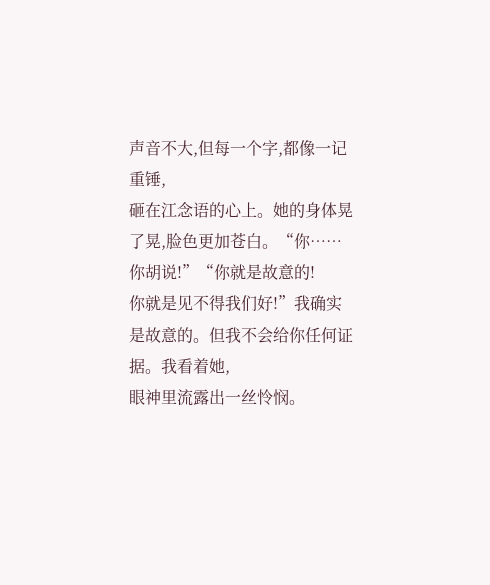声音不大,但每一个字,都像一记重锤,
砸在江念语的心上。她的身体晃了晃,脸色更加苍白。“你……你胡说!”“你就是故意的!
你就是见不得我们好!”我确实是故意的。但我不会给你任何证据。我看着她,
眼神里流露出一丝怜悯。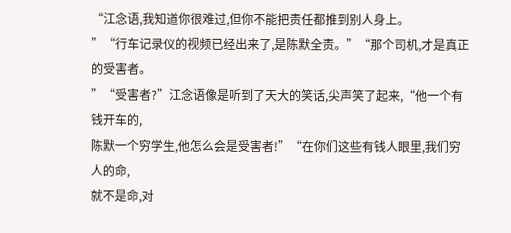“江念语,我知道你很难过,但你不能把责任都推到别人身上。
”“行车记录仪的视频已经出来了,是陈默全责。”“那个司机,才是真正的受害者。
”“受害者?”江念语像是听到了天大的笑话,尖声笑了起来,“他一个有钱开车的,
陈默一个穷学生,他怎么会是受害者!”“在你们这些有钱人眼里,我们穷人的命,
就不是命,对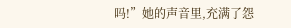吗!”她的声音里,充满了怨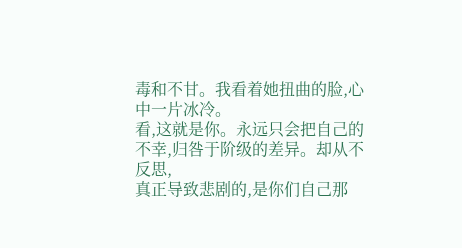毒和不甘。我看着她扭曲的脸,心中一片冰冷。
看,这就是你。永远只会把自己的不幸,归咎于阶级的差异。却从不反思,
真正导致悲剧的,是你们自己那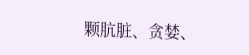颗肮脏、贪婪、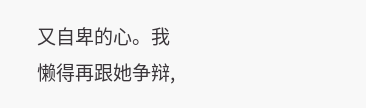又自卑的心。我懒得再跟她争辩,